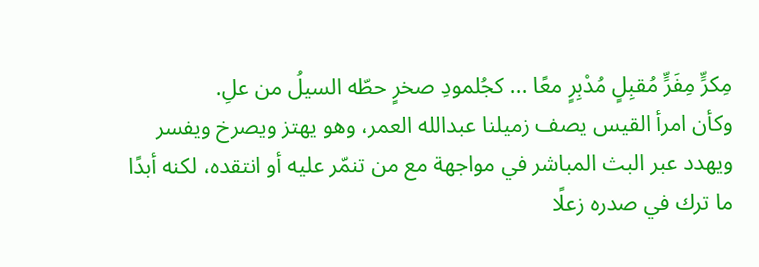مِكرٍّ مِفَرٍّ مُقبِلٍ مُدْبِرٍ معًا ... كجُلمودِ صخرٍ حطّه السيلُ من علِ.
وكأن امرأ القيس يصف زميلنا عبدالله العمر، وهو يهتز ويصرخ ويفسر ويهدد عبر البث المباشر في مواجهة مع من تنمّر عليه أو انتقده، لكنه أبدًا ما ترك في صدره زعلًا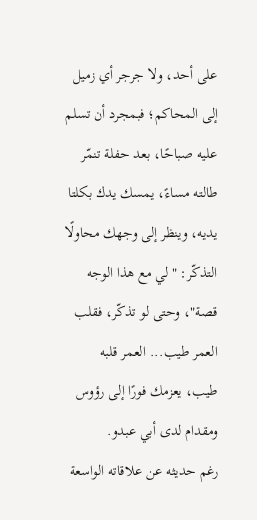على أحد، ولا جرجر أي زميل إلى المحاكم؛ فبمجرد أن تسلم عليه صباحًا، بعد حفلة تنمّر طالته مساءً، يمسك يدك بكلتا يديه، وينظر إلى وجهك محاولًا التذكّر: "لي مع هذا الوجه قصة"، وحتى لو تذكّر، فقلب العمر طيب... العمر قلبه طيب، يعزمك فورًا إلى رؤوس ومقدام لدى أبي عبدو.
رغم حديثه عن علاقاته الواسعة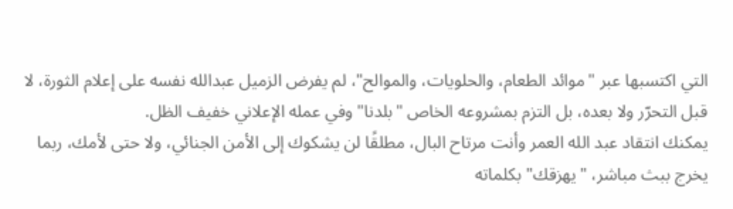التي اكتسبها عبر "موائد الطعام، والحلويات، والموالح"، لم يفرض الزميل عبدالله نفسه على إعلام الثورة، لا قبل التحرّر ولا بعده، بل التزم بمشروعه الخاص "بلدنا" وفي عمله الإعلاني خفيف الظل.
يمكنك انتقاد عبد الله العمر وأنت مرتاح البال، مطلقًا لن يشكوك إلى الأمن الجنائي، ولا حتى لأمك، ربما يخرج ببث مباشر، "يهزقك" بكلماته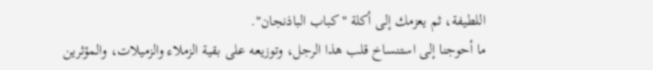اللطيفة، ثم يعزمك إلى أكلة "كباب الباذنجان".
ما أحوجنا إلى استنساخ قلب هذا الرجل، وتوزيعه على بقية الزملاء والزميلات، والمؤثرين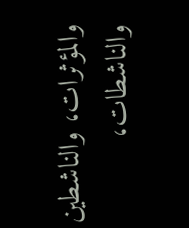والمؤثرات، والناشطين والناشطات،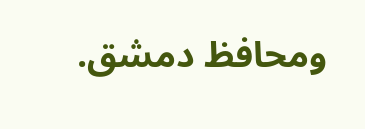ومحافظ دمشق.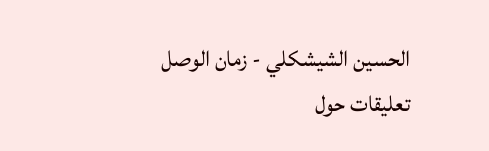الحسين الشيشكلي - زمان الوصل
تعليقات حول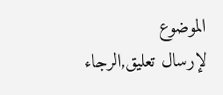الموضوع
لإرسال تعليق,الرجاء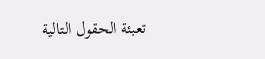تعبئة الحقول التالية